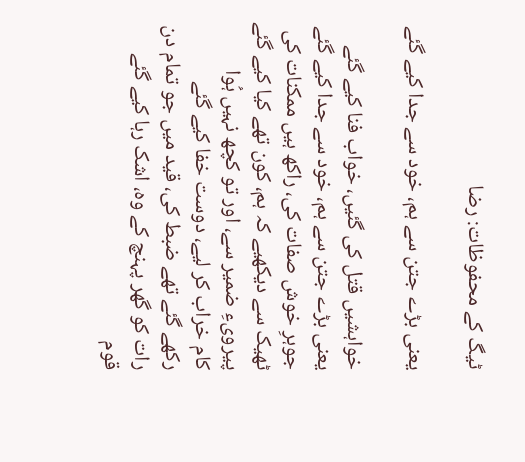ٹیگ کے محفوظات: رضا

یعنی بڑے جتن سے ہم، خود سے جدا کیے گئے

خواہشیں قتل کی گئیں، خواب فنا کیے گئے
یعنی بڑے جتن سے ہم، خود سے جدا کیے گئے
جوہرِ خوش صفات کی، راکھ ہیں ممکنات کی
ٹھیک سے دیکھیے کہ ہم، کون تھے کیا کیے گئے
پیرویءِ ضمیر سے، اور تو کچھ نہیں ہُوا
کام خراب کر لیے، دوست خفا کیے گئے
رکھے گئے تھے ضبط کی، قید میں جو تمام دن
رات کو گھر پہنچ کے وہ، اشک رہا کیے گئے
قوم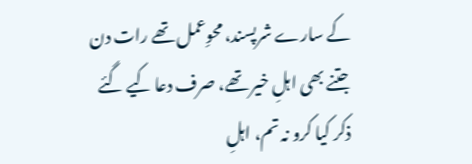کے سارے شرپسند، محوِعمل تھے رات دن
جتنے بھی اہلِ خیر تھے، صرف دعا کیے گئے
ذکر کیا کرو نہ تم، اہلِ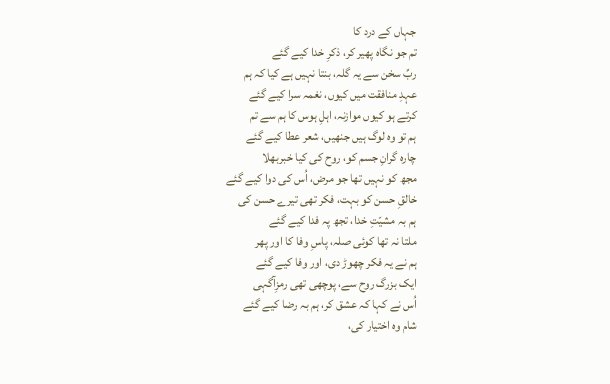جہاں کے درد کا
تم جو نگاہ پھیر کر، ذکرِ خدا کیے گئے
ربِّ سخن سے یہ گلہ، بنتا نہیں ہے کیا کہ ہم
عہدِ منافقت میں کیوں، نغمہ سرا کیے گئے
کرتے ہو کیوں موازنہ، اہلِ ہوس کا ہم سے تم
ہم تو وہ لوگ ہیں جنھیں، شعر عطا کیے گئے
چارہ گرانِ جسم کو، روح کی کیا خبربھلا
مجھ کو نہیں تھا جو مرض، اُس کی دوا کیے گئے
خالقِ حسن کو بہت، فکر تھی تیرے حسن کی
ہم بہ مشیّتِ خدا، تجھ پہ فدا کیے گئے
ملتا نہ تھا کوئی صلہ، پاسِ وفا کا اور پھر
ہم نے یہ فکر چھوڑ دی، اور وفا کیے گئے
ایک بزرگ روح سے، پوچھی تھی رمزِآگہی
اُس نے کہا کہ عشق کر، ہم بہ رضا کیے گئے
شام وہ اختیار کی،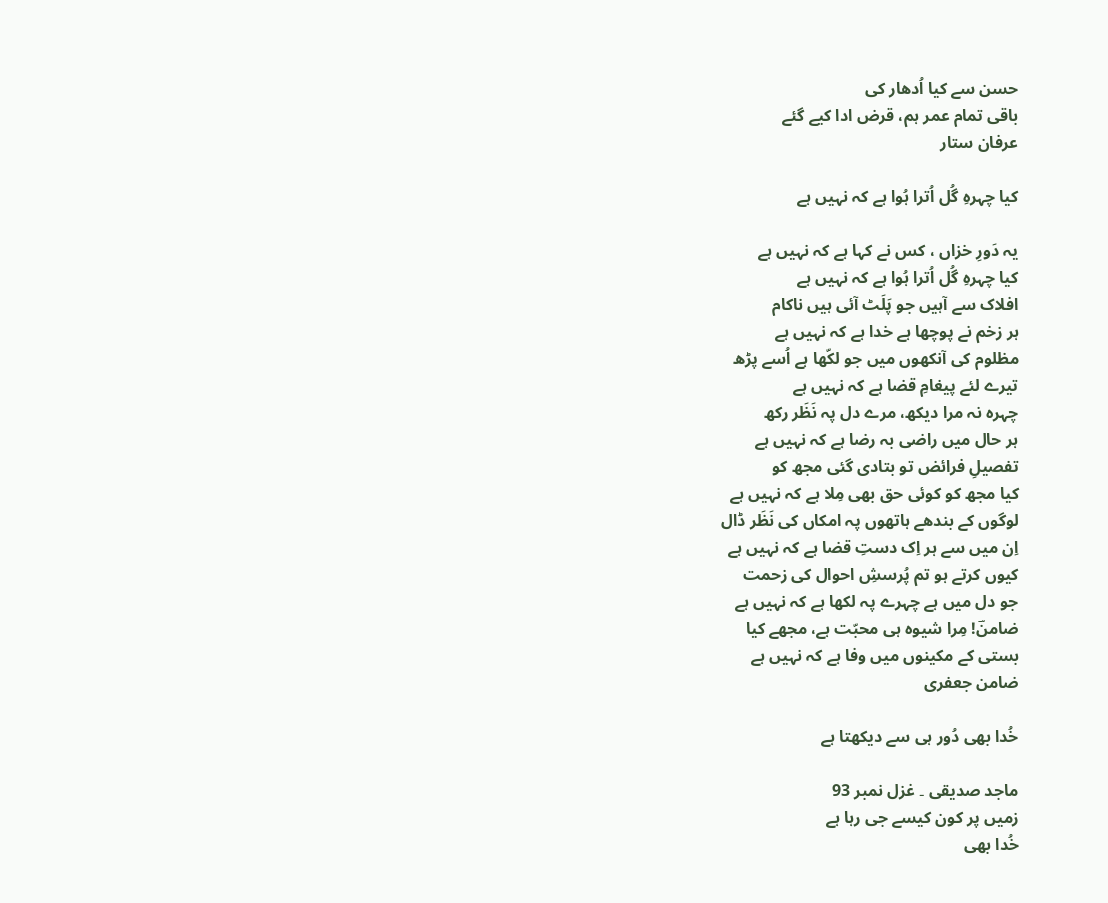حسن سے کیا اُدھار کی
باقی تمام عمر ہم، قرض ادا کیے گئے
عرفان ستار

کیا چہرہِ گُل اُترا ہُوا ہے کہ نہیں ہے

یہ دَورِ خزاں ، کس نے کہا ہے کہ نہیں ہے
کیا چہرہِ گُل اُترا ہُوا ہے کہ نہیں ہے
افلاک سے آہیں جو پَلَٹ آئی ہیں ناکام
ہر زخم نے پوچھا ہے خدا ہے کہ نہیں ہے
مظلوم کی آنکھوں میں جو لکّھا ہے اُسے پڑھ
تیرے لئے پیغامِ قضا ہے کہ نہیں ہے
چہرہ نہ مرا دیکھ، مرے دل پہ نَظَر رکھ
ہر حال میں راضی بہ رضا ہے کہ نہیں ہے
تفصیلِ فرائض تو بتادی گئی مجھ کو
کیا مجھ کو کوئی حق بھی مِلا ہے کہ نہیں ہے
لوگوں کے بندھے ہاتھوں پہ امکاں کی نَظَر ڈال
اِن میں سے ہر اِک دستِ قضا ہے کہ نہیں ہے
کیوں کرتے ہو تم پُرسشِ احوال کی زحمت
جو دل میں ہے چہرے پہ لکھا ہے کہ نہیں ہے
ضامنؔ! مِرا شیوہ ہی محبّت ہے، مجھے کیا
بستی کے مکینوں میں وفا ہے کہ نہیں ہے
ضامن جعفری

خُدا بھی دُور ہی سے دیکھتا ہے

ماجد صدیقی ۔ غزل نمبر 93
زمیں پر کون کیسے جی رہا ہے
خُدا بھی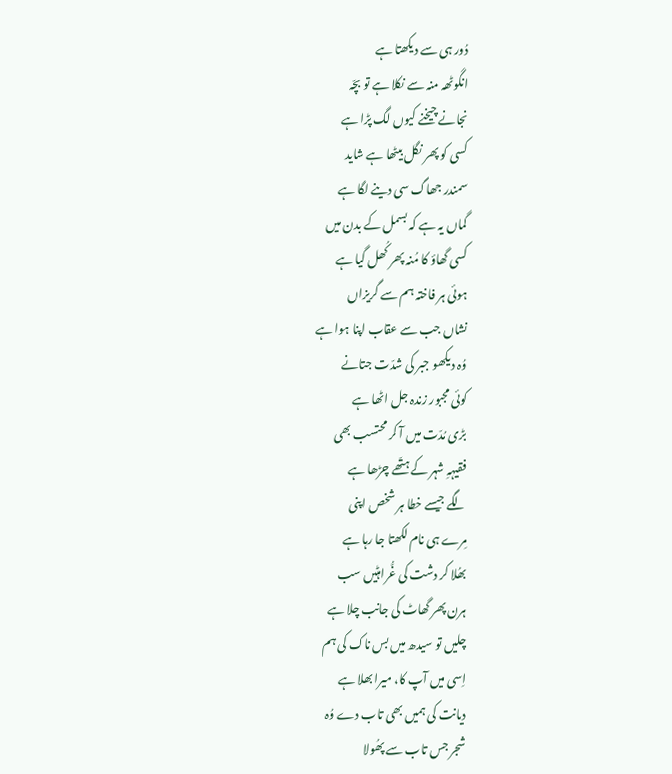دُور ہی سے دیکھتا ہے
انگوٹھہ منہ سے نکلا ہے تو بچّہ
نجانے چیخنے کیوں لگ پڑا ہے
کسی کو پھر نگل بیٹھا ہے شاید
سمندر جھاگ سی دینے لگا ہے
گماں یہ ہے کہ بسمل کے بدن میں
کسی گھاؤ کا مُنہ پھر کُھل گیا ہے
ہوئی ہر فاختہ ہم سے گریزاں
نشاں جب سے عقاب اپنا ہوا ہے
وُہ دیکھو جبر کی شدّت جتانے
کوئی مجبور زندہ جل اٹھا ہے
بڑی مُدّت میں آ کر محتسب بھی
فقیہہِ شہر کے ہتّھے چڑھا ہے
لگے جیسے خطا ہر شخص اپنی
مِرے ہی نام لکھتا جا رہا ہے
بھُلا کر دشت کی غُّراہٹیں سب
ہرن پھر گھاٹ کی جانب چلا ہے
چلیں تو سیدھ میں بس ناک کی ہم
اِسی میں آپ کا، میرا بھلا ہے
دیانت کی ہمیں بھی تاب دے وُہ
شجر جس تاب سے پھُولا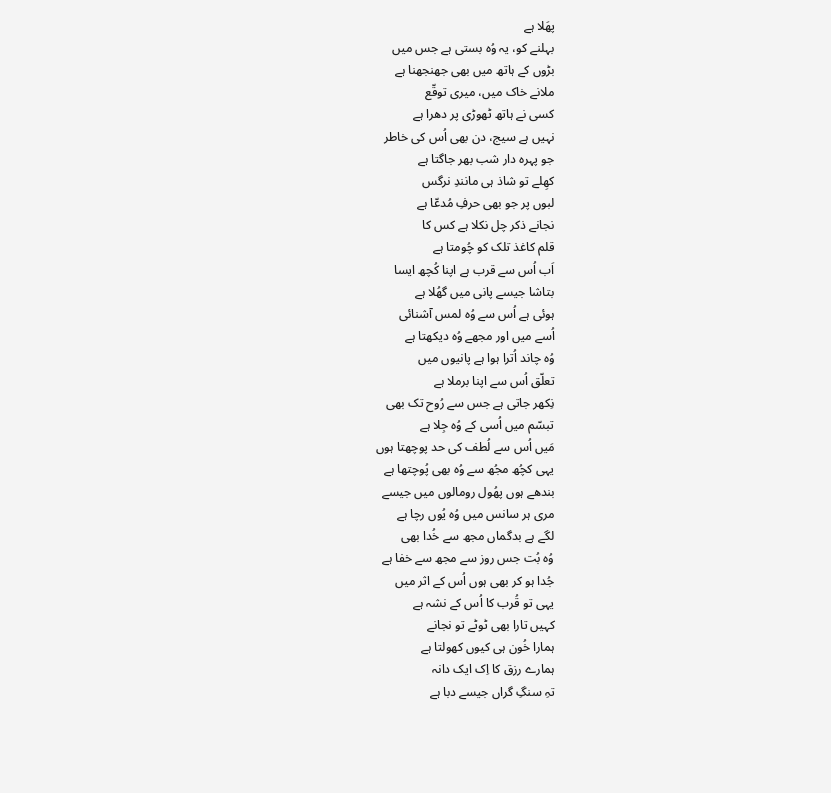پھَلا ہے
بہلنے کو، یہ وُہ بستی ہے جس میں
بڑوں کے ہاتھ میں بھی جھنجھنا ہے
ملانے خاک میں، میری توقّع
کسی نے ہاتھ ٹھوڑی پر دھرا ہے
نہیں ہے سیج، دن بھی اُس کی خاطر
جو پہرہ دار شب بھر جاگتا ہے
کھِلے تو شاذ ہی مانندِ نرگس
لبوں پر جو بھی حرفِ مُدعّا ہے
نجانے ذکر چل نکلا ہے کس کا
قلم کاغذ تلک کو چُومتا ہے
اَب اُس سے قرب ہے اپنا کُچھ ایسا
بتاشا جیسے پانی میں گھُلا ہے
ہوئی ہے اُس سے وُہ لمس آشنائی
اُسے میں اور مجھے وُہ دیکھتا ہے
وُہ چاند اُترا ہوا ہے پانیوں میں
تعلّق اُس سے اپنا برملا ہے
نِکھر جاتی ہے جس سے رُوح تک بھی
تبسّم میں اُسی کے وُہ جِلا ہے
مَیں اُس سے لُطف کی حد پوچھتا ہوں
یہی کچُھ مجُھ سے وُہ بھی پُوچتھا ہے
بندھے ہوں پھُول رومالوں میں جیسے
مری ہر سانس میں وُہ یُوں رچا ہے
لگے ہے بدگماں مجھ سے خُدا بھی
وُہ بُت جس روز سے مجھ سے خفا ہے
جُدا ہو کر بھی ہوں اُس کے اثر میں
یہی تو قُرب کا اُس کے نشہ ہے
کہیں تارا بھی ٹوٹے تو نجانے
ہمارا خُون ہی کیوں کھولتا ہے
ہمارے رزق کا اِک ایک دانہ
تہِ سنگِ گراں جیسے دبا ہے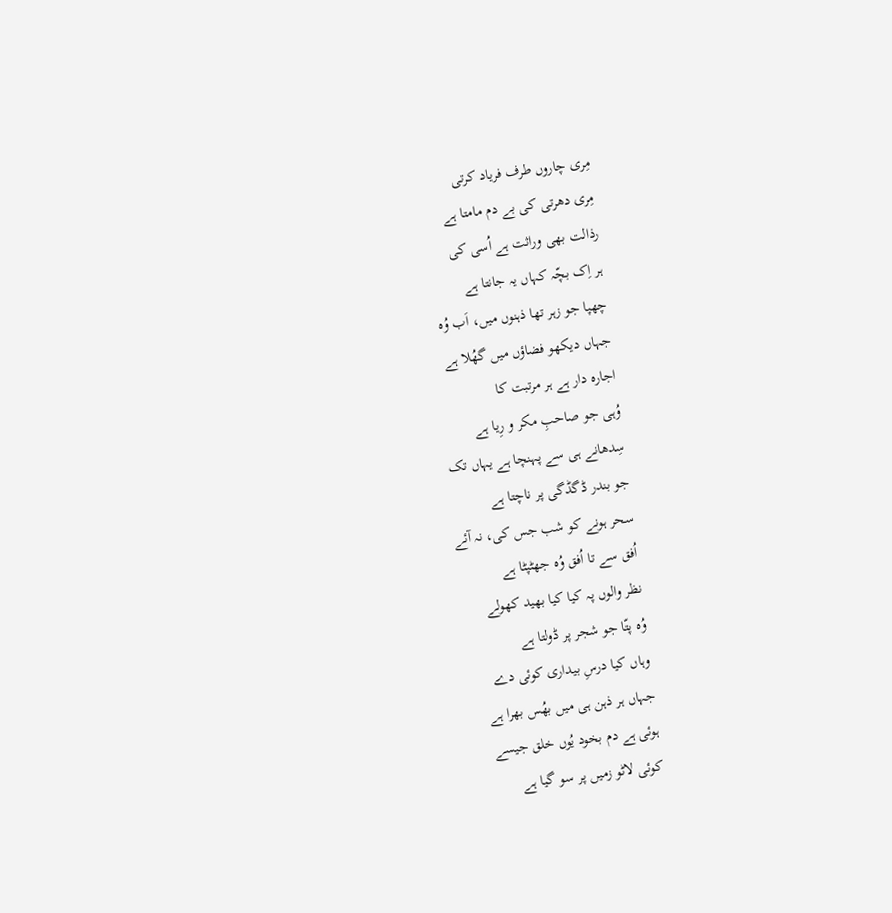مِری چاروں طرف فریاد کرتی
مِری دھرتی کی بے دم مامتا ہے
رذالت بھی وراثت ہے اُسی کی
ہر اِک بچّہ کہاں یہ جانتا ہے
چھپا جو زہر تھا ذہنوں میں، اَب وُہ
جہاں دیکھو فضاؤں میں گھُلا ہے
اجارہ دار ہے ہر مرتبت کا
وُہی جو صاحبِ مکر و رِیا ہے
سِدھانے ہی سے پہنچا ہے یہاں تک
جو بندر ڈگڈگی پر ناچتا ہے
سحر ہونے کو شب جس کی، نہ آئے
اُفق سے تا اُفق وُہ جھٹپٹا ہے
نظر والوں پہ کیا کیا بھید کھولے
وُہ پتّا جو شجر پر ڈولتا ہے
وہاں کیا درسِ بیداری کوئی دے
جہاں ہر ذہن ہی میں بھُس بھرا ہے
ہوئی ہے دم بخود یُوں خلق جیسے
کوئی لاٹو زمیں پر سو گیا ہے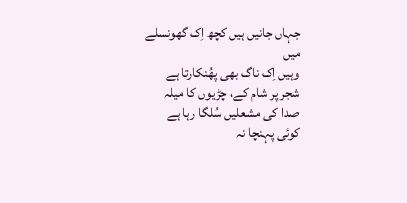جہاں جانیں ہیں کچھ اِک گھونسلے میں
وہیں اِک ناگ بھی پھُنکارتا ہے
شجر پر شام کے، چڑیوں کا میلہ
صدا کی مشعلیں سُلگا رہا ہے
کوئی پہنچا نہ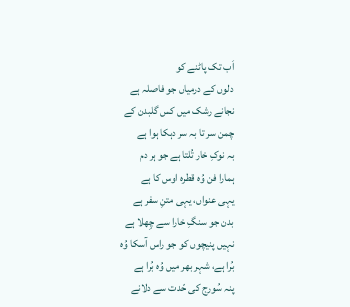اَب تک پاٹنے کو
دلوں کے درمیاں جو فاصلہ ہے
نجانے رشک میں کس گلبدن کے
چمن سر تا بہ سر دہکا ہوا ہے
بہ نوکِ خار تُلتا ہے جو ہر دم
ہمارا فن وُہ قطرہ اوس کا ہے
یہی عنواں، یہی متنِ سفر ہے
بدن جو سنگِ خارا سے چِھلا ہے
نہیں پنیچوں کو جو راس آسکا وُہ
بُرا ہے، شہر بھر میں وُہ بُرا ہے
پنہ سُورج کی حّدت سے دلانے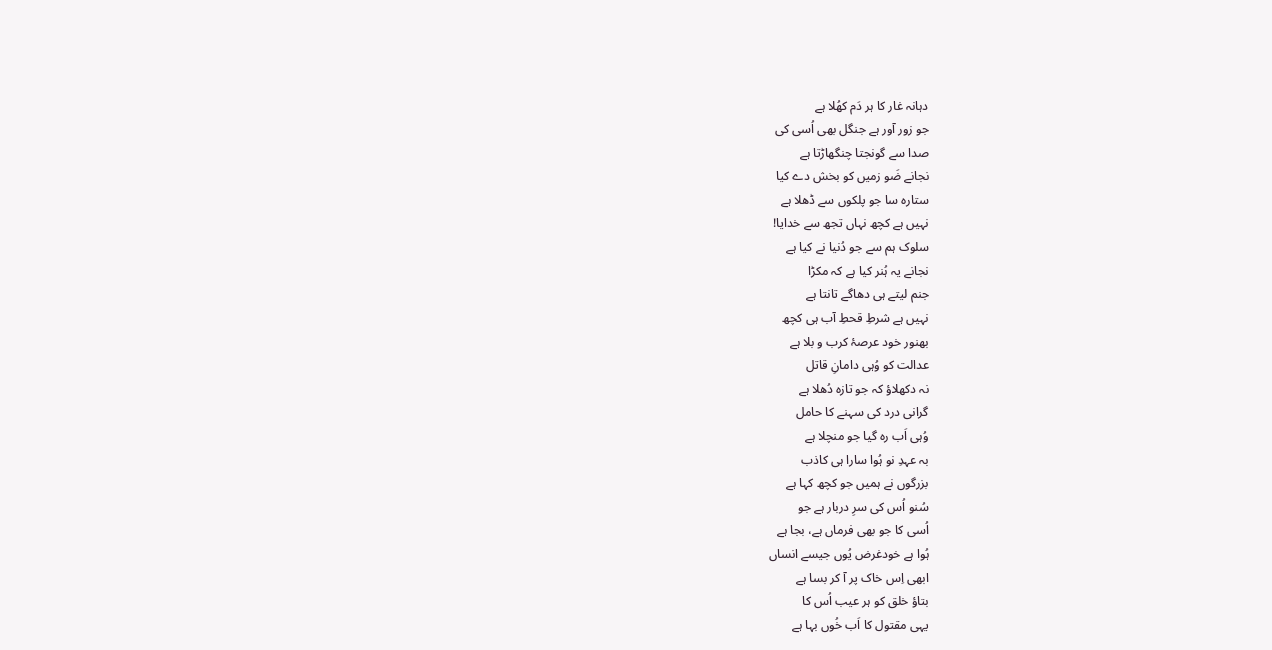دہانہ غار کا ہر دَم کھُلا ہے
جو زور آور ہے جنگل بھی اُسی کی
صدا سے گونجتا چنگھاڑتا ہے
نجانے ضَو زمیں کو بخش دے کیا
ستارہ سا جو پلکوں سے ڈھلا ہے
نہیں ہے کچھ نہاں تجھ سے خدایا!
سلوک ہم سے جو دُنیا نے کیا ہے
نجانے یہ ہُنر کیا ہے کہ مکڑا
جنم لیتے ہی دھاگے تانتا ہے
نہیں ہے شرطِ قحطِ آب ہی کچھ
بھنور خود عرصۂ کرب و بلا ہے
عدالت کو وُہی دامانِ قاتل
نہ دکھلاؤ کہ جو تازہ دُھلا ہے
گرانی درد کی سہنے کا حامل
وُہی اَب رہ گیا جو منچلا ہے
بہ عہدِ نو ہُوا سارا ہی کاذب
بزرگوں نے ہمیں جو کچھ کہا ہے
سُنو اُس کی سرِ دربار ہے جو
اُسی کا جو بھی فرماں ہے، بجا ہے
ہُوا ہے خودغرض یُوں جیسے انساں
ابھی اِس خاک پر آ کر بسا ہے
بتاؤ خلق کو ہر عیب اُس کا
یہی مقتول کا اَب خُوں بہا ہے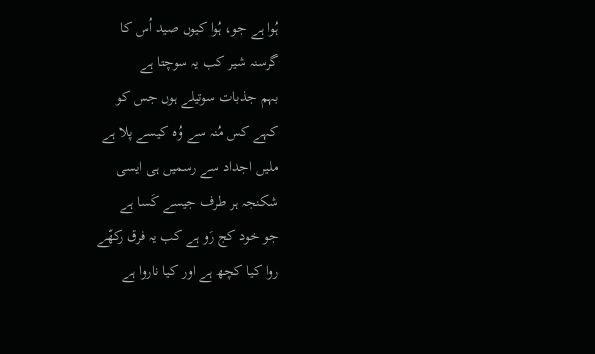ہُوا ہے جو، ہُوا کیوں صید اُس کا
گرسنہ شیر کب یہ سوچتا ہے
بہم جذبات سوتیلے ہوں جس کو
کہے کس مُنہ سے وُہ کیسے پلا ہے
ملیں اجداد سے رسمیں ہی ایسی
شکنجہ ہر طرف جیسے کَسا ہے
جو خود کج رَو ہے کب یہ فرق رکھّے
روا کیا کچھ ہے اور کیا ناروا ہے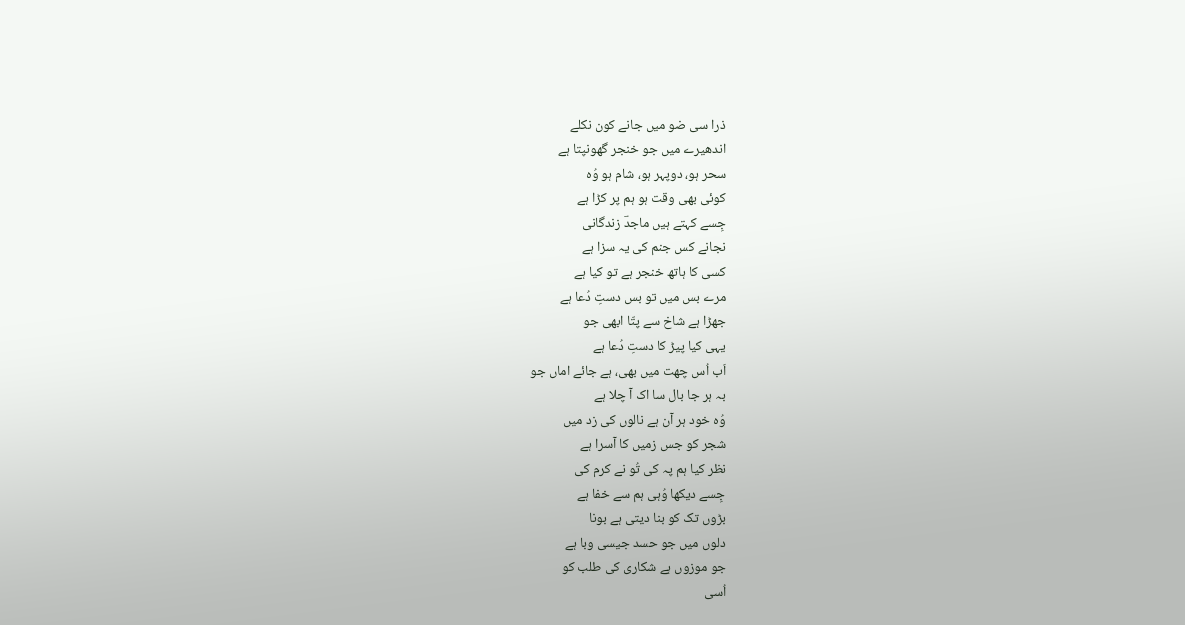ذرا سی ضو میں جانے کون نکلے
اندھیرے میں جو خنجر گھونپتا ہے
سحر ہو، دوپہر ہو، شام ہو وُہ
کوئی بھی وقت ہو ہم پر کڑا ہے
جِسے کہتے ہیں ماجدؔ زندگانی
نجانے کس جنم کی یہ سزا ہے
کسی کا ہاتھ خنجر ہے تو کیا ہے
مرے بس میں تو بس دستِ دُعا ہے
جھڑا ہے شاخ سے پتّا ابھی جو
یہی کیا پیڑ کا دستِ دُعا ہے
اَب اُس چھت میں بھی، ہے جائے اماں جو
بہ ہر جا بال سا اک آ چلا ہے
وُہ خود ہر آن ہے نالوں کی زد میں
شجر کو جس زمیں کا آسرا ہے
نظر کیا ہم پہ کی تُو نے کرم کی
جِسے دیکھا وُہی ہم سے خفا ہے
بڑوں تک کو بنا دیتی ہے بونا
دلوں میں جو حسد جیسی وبا ہے
جو موزوں ہے شکاری کی طلب کو
اُسی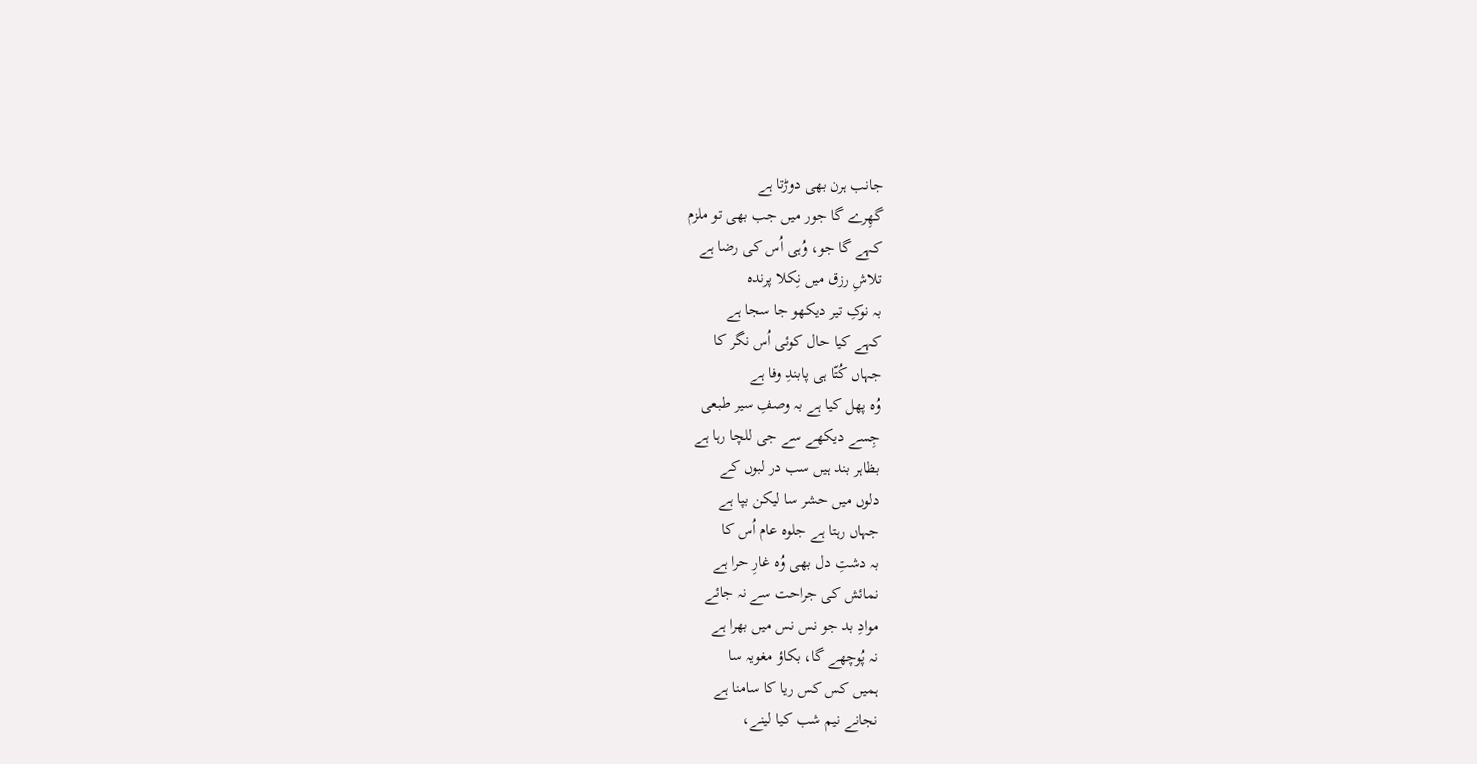جانب ہرن بھی دوڑتا ہے
گھِرے گا جور میں جب بھی تو ملزم
کہے گا جو، وُہی اُس کی رضا ہے
تلاشِ رزق میں نِکلا پرندہ
بہ نوکِ تیر دیکھو جا سجا ہے
کہے کیا حال کوئی اُس نگر کا
جہاں کُتّا ہی پابندِ وفا ہے
وُہ پھل کیا ہے بہ وصفِ سیر طبعی
جِسے دیکھے سے جی للچا رہا ہے
بظاہر بند ہیں سب در لبوں کے
دلوں میں حشر سا لیکن بپا ہے
جہاں رہتا ہے جلوہ عام اُس کا
بہ دشتِ دل بھی وُہ غارِ حرا ہے
نمائش کی جراحت سے نہ جائے
موادِ بد جو نس نس میں بھرا ہے
نہ پُوچھے گا، بکاؤ مغویہ سا
ہمیں کس کس ریا کا سامنا ہے
نجانے نیم شب کیا لینے،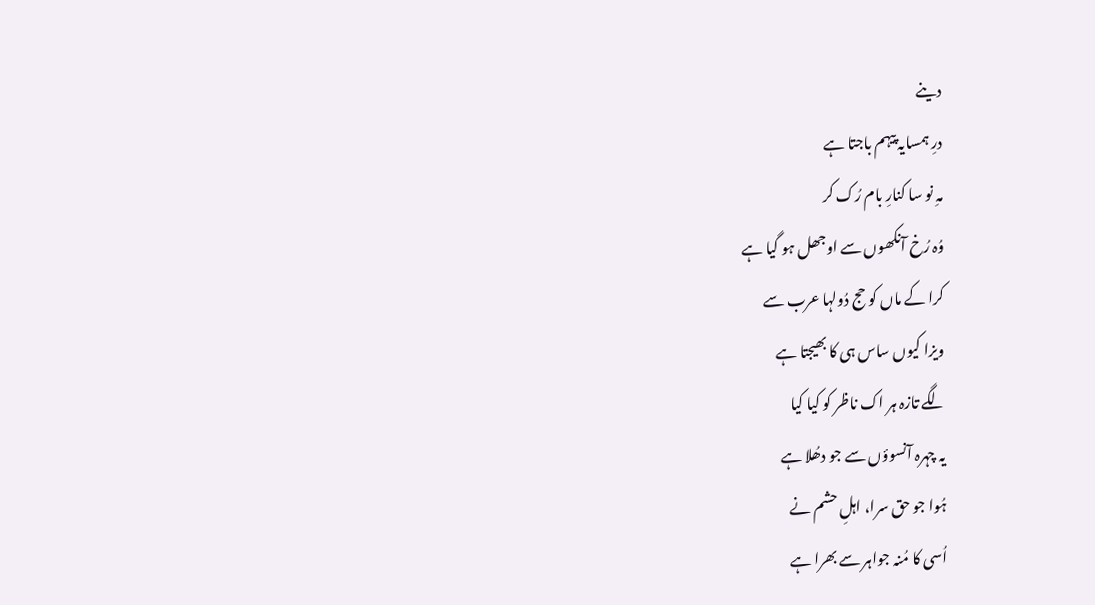دینے
درِ ہمسایہ پیہم باجتا ہے
مہِ نو سا کنارِ بام رُک کر
وُہ رُخ آنکھوں سے اوجھل ہو گیا ہے
کرا کے ماں کو حج دُولہا عرب سے
ویزا کیوں ساس ہی کا بھیجتا ہے
لگے تازہ ہر اک ناظر کو کیا کیا
یہ چہرہ آنسوؤں سے جو دھُلا ہے
ہُوا جو حق سرا، اہلِ حشم نے
اُسی کا مُنہ جواہر سے بھرا ہے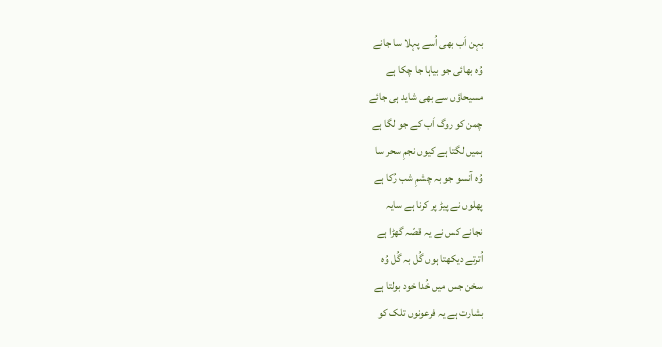بہن اَب بھی اُسے پہلا سا جانے
وُہ بھائی جو بیاہا جا چکا ہے
مسیحاؤں سے بھی شاید ہی جائے
چمن کو روگ اَب کے جو لگا ہے
ہمیں لگتا ہے کیوں نجمِ سحر سا
وُہ آنسو جو بہ چشمِ شب رُکا ہے
پھلوں نے پیڑ پر کرنا ہے سایہ
نجانے کس نے یہ قصّہ گھڑا ہے
اُترتے دیکھتا ہوں گُل بہ گُل وُہ
سخن جس میں خُدا خود بولتا ہے
بشارت ہے یہ فرعونوں تلک کو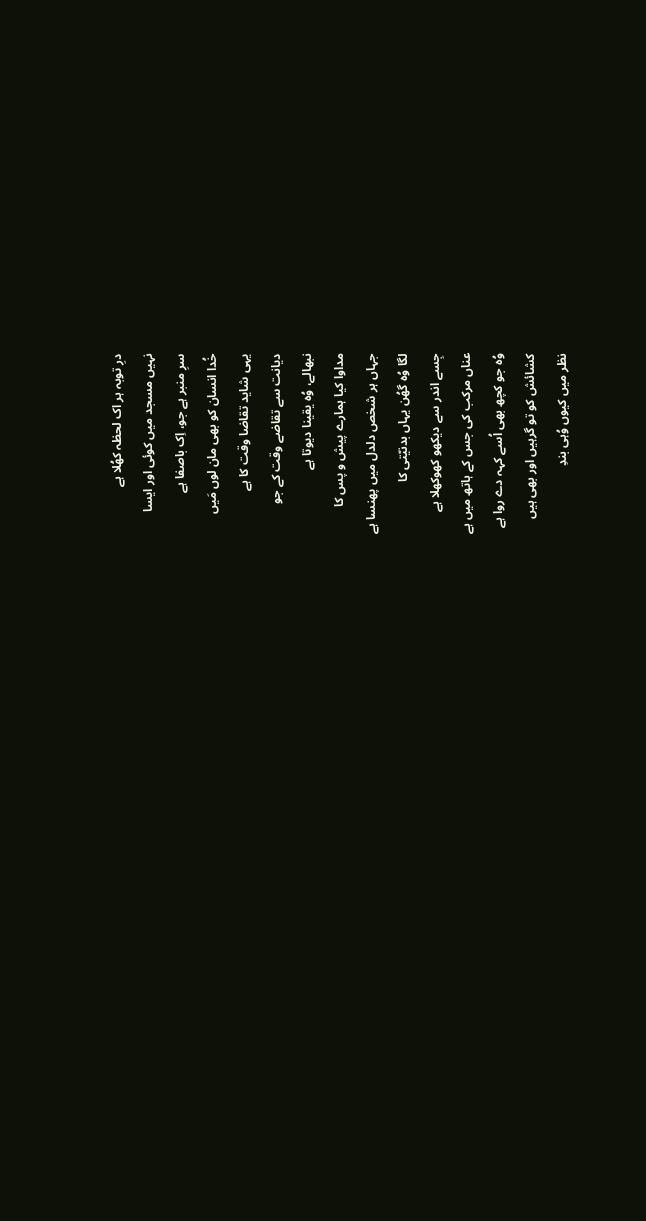درِ توبہ ہر اک لحظہ کھُلا ہے
نہیں مسجد میں کوئی اور ایسا
سرِ منبر ہے جو، اِک باصفا ہے
خُدا انسان کو بھی مان لوں مَیں
یہی شاید تقاضا وقت کا ہے
دیانت سے تقاضے وقت کے جو
نبھالے، وُہ یقینا دیوتا ہے
مداوا کیا ہمارے پیش و پس کا
جہاں ہر شخص دلدل میں پھنسا ہے
لگا وُہ گھُن یہاں بدنیّتی کا
جِسے اندر سے دیکھو کھوکھلا ہے
عناں مرکب کی جس کے ہاتھ میں ہے
وُہ جو کچھ بھی اُسے کہہ دے روا ہے
کشائش کو تو گرہیں اور بھی ہیں
نظر میں کیوں وُہی بندِ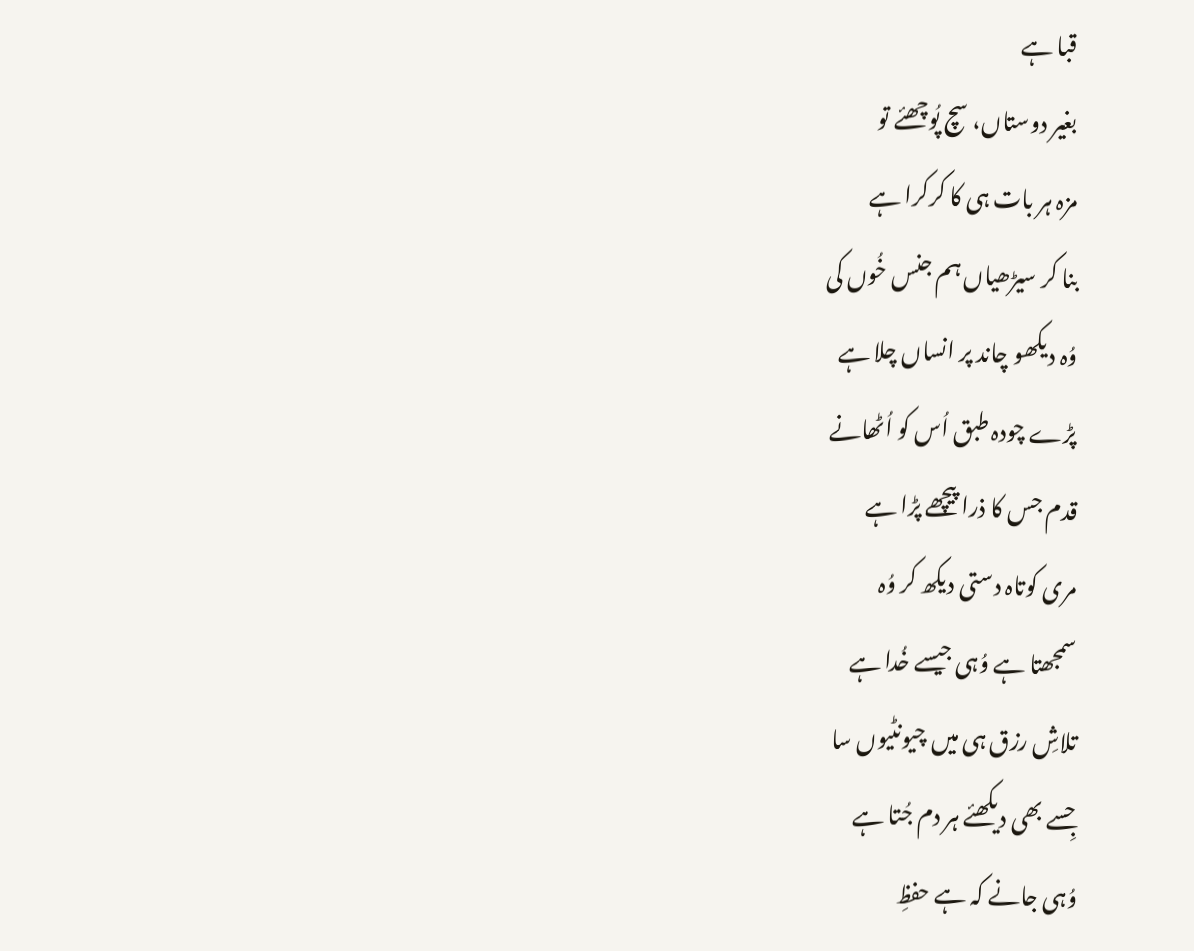قبا ہے
بغیر دوستاں، سچ پُوچھئے تو
مزہ ہر بات ہی کا کرکرا ہے
بنا کر سیڑھیاں ہم جنس خُوں کی
وُہ دیکھو چاند پر انساں چلا ہے
پڑے چودہ طبق اُس کو اُٹھانے
قدم جس کا ذرا پیچھے پڑا ہے
مری کوتاہ دستی دیکھ کر وُہ
سمجھتا ہے وُہی جیسے خُدا ہے
تلاشِ رزق ہی میں چیونٹیوں سا
جِسے بھی دیکھئے ہر دم جُتا ہے
وُہی جانے کہ ہے حفظِ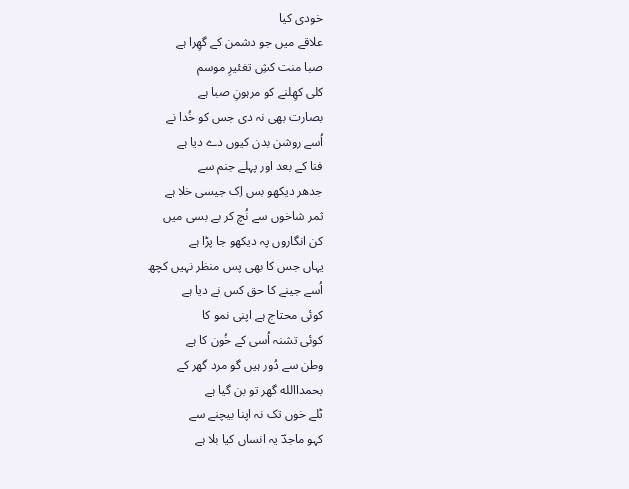خودی کیا
علاقے میں جو دشمن کے گھِرا ہے
صبا منت کشِ تغئیرِ موسم
کلی کھِلنے کو مرہونِ صبا ہے
بصارت بھی نہ دی جس کو خُدا نے
اُسے روشن بدن کیوں دے دیا ہے
فنا کے بعد اور پہلے جنم سے
جدھر دیکھو بس اِک جیسی خلا ہے
ثمر شاخوں سے نُچ کر بے بسی میں
کن انگاروں پہ دیکھو جا پڑا ہے
یہاں جس کا بھی پس منظر نہیں کچھ
اُسے جینے کا حق کس نے دیا ہے
کوئی محتاج ہے اپنی نمو کا
کوئی تشنہ اُسی کے خُون کا ہے
وطن سے دُور ہیں گو مرد گھر کے
بحمداالله گھر تو بن گیا ہے
ٹلے خوں تک نہ اپنا بیچنے سے
کہو ماجدؔ یہ انساں کیا بلا ہے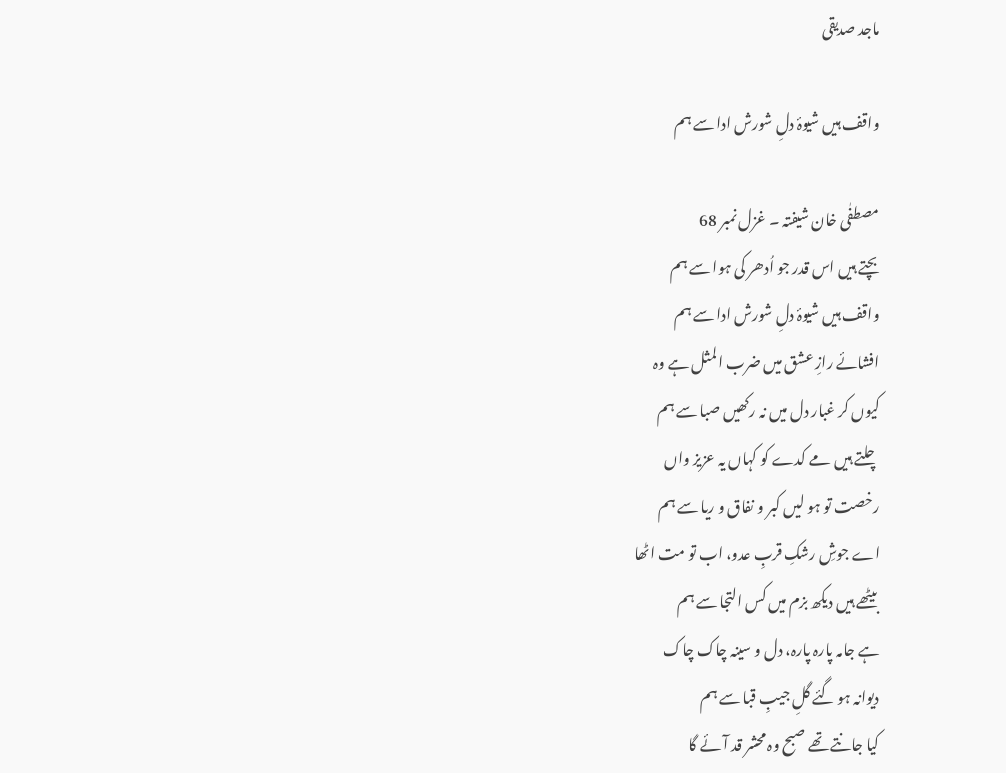ماجد صدیقی

واقف ہیں شیوۂ دلِ شورش ادا سے ہم

مصطفٰی خان شیفتہ ۔ غزل نمبر 68
بچتے ہیں اس قدر جو اُدھر کی ہوا سے ہم
واقف ہیں شیوۂ دلِ شورش ادا سے ہم
افشائے رازِ عشق میں ضرب المثل ہے وہ
کیوں کر غبار دل میں نہ رکھیں صبا سے ہم
چلتے ہیں مے کدے کو کہاں یہ عزیز واں
رخصت تو ہو لیں کبر و نفاق و ریا سے ہم
اے جوشِ رشکِ قربِ عدو، اب تو مت اٹھا
بیٹھے ہیں دیکھ بزم میں کس التجا سے ہم
ہے جامہ پارہ پارہ، دل و سینہ چاک چاک
دیوانہ ہو گئے گلِ جیبِ قبا سے ہم
کیا جانتے تھے صبح وہ محشر قد آئے گا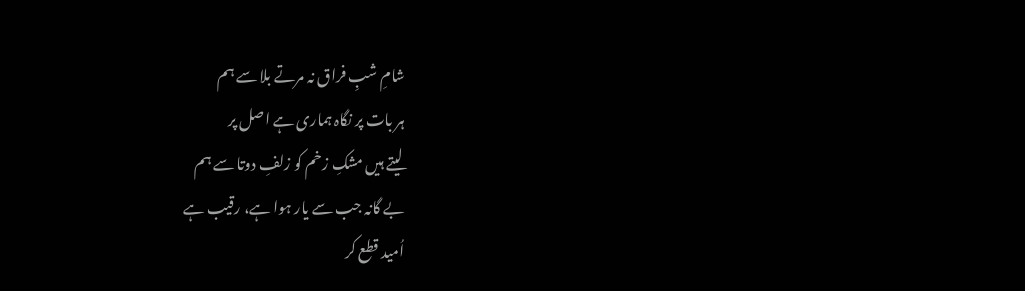شامِ شبِ فراق نہ مرتے بلا سے ہم
ہر بات پر نگاہ ہماری ہے اصل پر
لیتے ہیں مشکِ زخم کو زلفِ دوتا سے ہم
بے گانہ جب سے یار ہوا ہے، رقیب ہے
اُمید قطع کر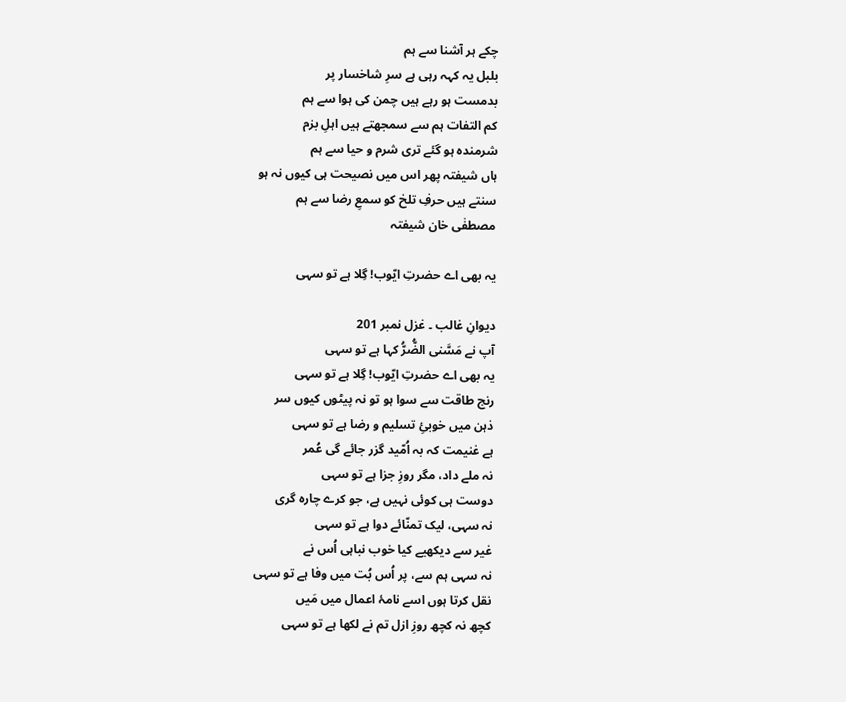چکے ہر آشنا سے ہم
بلبل یہ کہہ رہی ہے سرِ شاخسار پر
بدمست ہو رہے ہیں چمن کی ہوا سے ہم
کم التفات ہم سے سمجھتے ہیں اہلِ بزم
شرمندہ ہو گئے تری شرم و حیا سے ہم
ہاں شیفتہ پھر اس میں نصیحت ہی کیوں نہ ہو
سنتے ہیں حرفِ تلخ کو سمعِ رضا سے ہم
مصطفٰی خان شیفتہ

یہ بھی اے حضرتِ ایّوب! گِلا ہے تو سہی

دیوانِ غالب ۔ غزل نمبر 201
آپ نے مَسَّنی الضُّرُّ کہا ہے تو سہی
یہ بھی اے حضرتِ ایّوب! گِلا ہے تو سہی
رنج طاقت سے سوا ہو تو نہ پیٹوں کیوں سر
ذہن میں خوبئِ تسلیم و رضا ہے تو سہی
ہے غنیمت کہ بہ اُمّید گزر جائے گی عُمر
نہ ملے داد، مگر روزِ جزا ہے تو سہی
دوست ہی کوئی نہیں ہے، جو کرے چارہ گری
نہ سہی، لیک تمنّائے دوا ہے تو سہی
غیر سے دیکھیے کیا خوب نباہی اُس نے
نہ سہی ہم سے، پر اُس بُت میں وفا ہے تو سہی
نقل کرتا ہوں اسے نامۂ اعمال میں مَیں
کچھ نہ کچھ روزِ ازل تم نے لکھا ہے تو سہی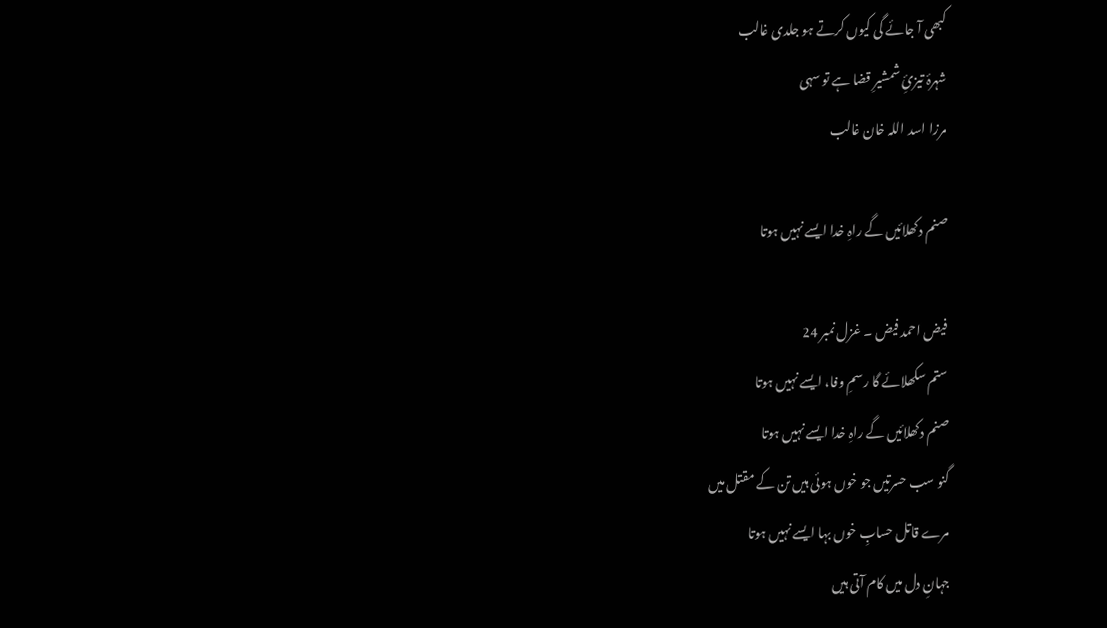کبھی آ جائے گی کیوں کرتے ہو جلدی غالب
شہرۂ تیزئِ شمشیرِ قضا ہے تو سہی
مرزا اسد اللہ خان غالب

صنم دکھلائیں گے راہِ خدا ایسے نہیں ہوتا

فیض احمد فیض ۔ غزل نمبر 24
ستم سکھلائے گا رسمِ وفا، ایسے نہیں ہوتا
صنم دکھلائیں گے راہِ خدا ایسے نہیں ہوتا
گنو سب حسرتیں جو خوں ہوئی ہیں تن کے مقتل میں
مرے قاتل حسابِ خوں بہا ایسے نہیں ہوتا
جہانِ دل میں کام آتی ہیں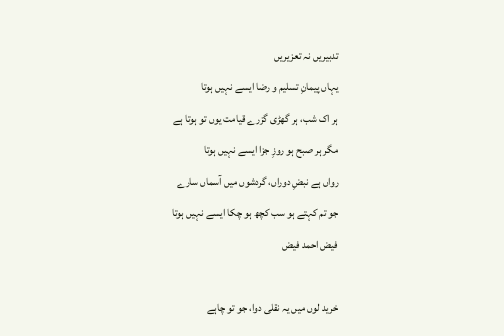تدبیریں نہ تعزیریں
یہاں پیمانِ تسلیم و رضا ایسے نہیں ہوتا
ہر اک شب، ہر گھڑی گزرے قیامت یوں تو ہوتا ہے
مگر ہر صبح ہو روزِ جزا ایسے نہیں ہوتا
رواں ہے نبضِ دوراں، گردشوں میں آسماں سارے
جو تم کہتے ہو سب کچھ ہو چکا ایسے نہیں ہوتا
فیض احمد فیض

خرید لوں میں یہ نقلی دوا، جو تو چاہے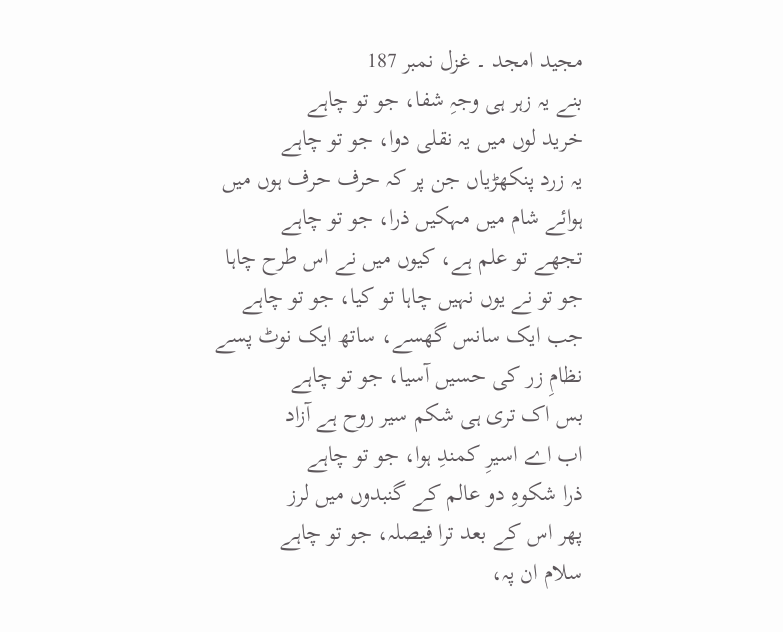مجید امجد ۔ غزل نمبر 187
بنے یہ زہر ہی وجہِ شفا، جو تو چاہے
خرید لوں میں یہ نقلی دوا، جو تو چاہے
یہ زرد پنکھڑیاں جن پر کہ حرف حرف ہوں میں
ہوائے شام میں مہکیں ذرا، جو تو چاہے
تجھے تو علم ہے، کیوں میں نے اس طرح چاہا
جو تو نے یوں نہیں چاہا تو کیا، جو تو چاہے
جب ایک سانس گھسے، ساتھ ایک نوٹ پسے
نظامِ زر کی حسیں آسیا، جو تو چاہے
بس اک تری ہی شکم سیر روح ہے آزاد
اب اے اسیرِ کمندِ ہوا، جو تو چاہے
ذرا شکوہِ دو عالم کے گنبدوں میں لرز
پھر اس کے بعد ترا فیصلہ، جو تو چاہے
سلام ان پہ،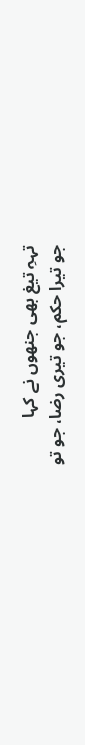تہہِ تیغ بھی جنھوں نے کہا
جو تیرا حکم، جو تیری رضا، جو تو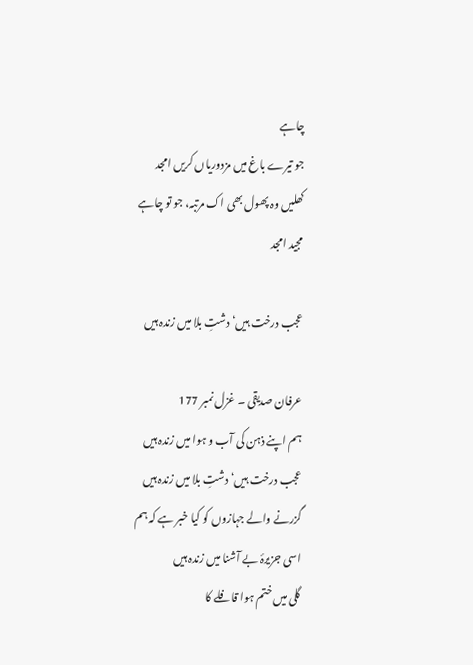چاہے
جو تیرے باغ میں مزدوریاں کریں امجد
کھلیں وہ پھول بھی اک مرتبہ، جو تو چاہے
مجید امجد

عجب درخت ہیں‘ دشتِ بلا میں زندہ ہیں

عرفان صدیقی ۔ غزل نمبر 177
ہم اپنے ذہن کی آب و ہوا میں زندہ ہیں
عجب درخت ہیں‘ دشتِ بلا میں زندہ ہیں
گزرنے والے جہازوں کو کیا خبر ہے کہ ہم
اسی جزیرۂ بے آشنا میں زندہ ہیں
گلی میں ختم ہوا قافلے کا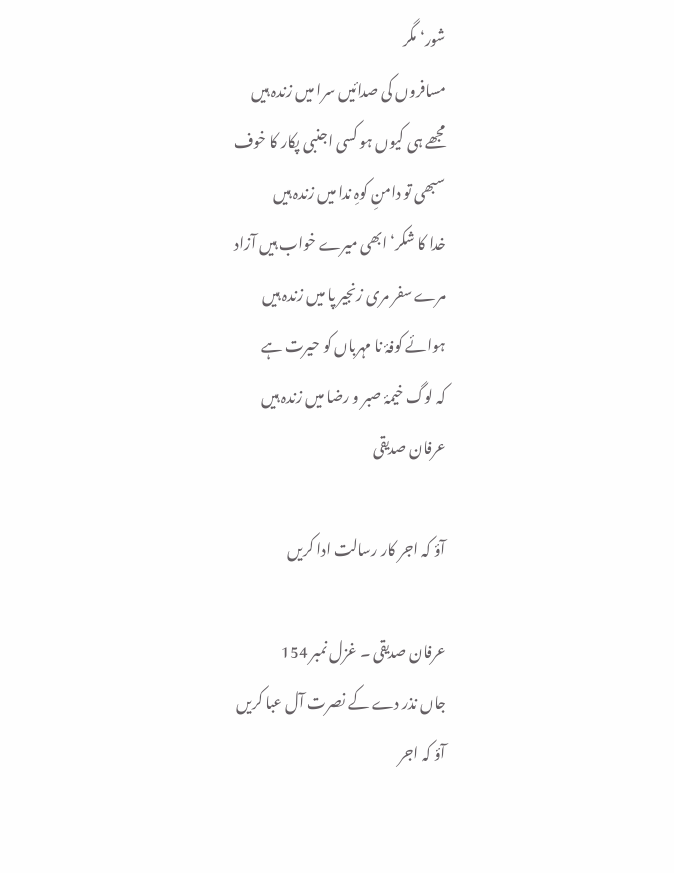شور‘ مگر
مسافروں کی صدائیں سرا میں زندہ ہیں
مجھے ہی کیوں ہو کسی اجنبی پکار کا خوف
سبھی تو دامنِ کوہِ ندا میں زندہ ہیں
خدا کا شکر‘ ابھی میرے خواب ہیں آزاد
مرے سفر مری زنجیر پا میں زندہ ہیں
ہوائے کوفۂ نا مہرباں کو حیرت ہے
کہ لوگ خیمۂ صبر و رضا میں زندہ ہیں
عرفان صدیقی

آؤ کہ اجر کار رسالت ادا کریں

عرفان صدیقی ۔ غزل نمبر 154
جاں نذر دے کے نصرت آل عبا کریں
آؤ کہ اجر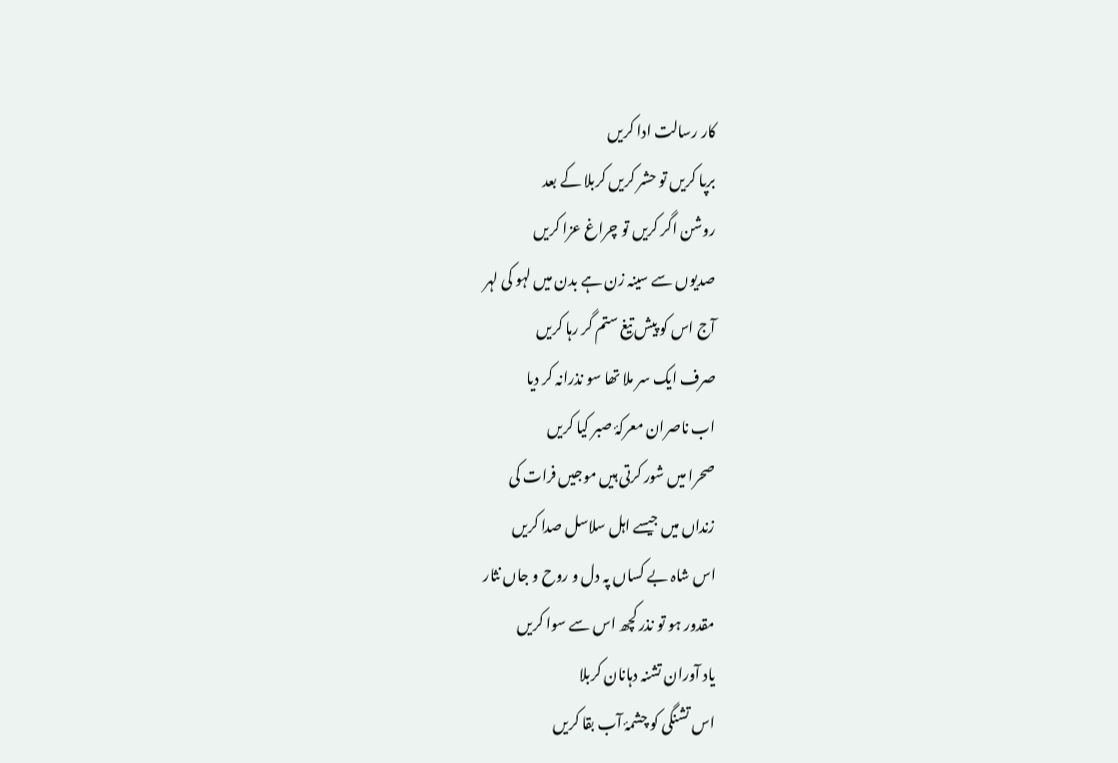کار رسالت ادا کریں
برپا کریں تو حشر کریں کربلا کے بعد
روشن اگر کریں تو چراغ عزا کریں
صدیوں سے سینہ زن ہے بدن میں لہو کی لہر
آج اس کو پیش تیغ ستم گر رہا کریں
صرف ایک سر ملا تھا سو نذرانہ کر دیا
اب ناصران معرکۂ صبر کیا کریں
صحرا میں شور کرتی ہیں موجیں فرات کی
زنداں میں جیسے اہل سلاسل صدا کریں
اس شاہ بے کساں پہ دل و روح و جاں نثار
مقدور ہو تو نذر کچھ اس سے سوا کریں
یاد آوران تشنہ دہانان کربلا
اس تشنگی کو چشمۂ آب بقا کریں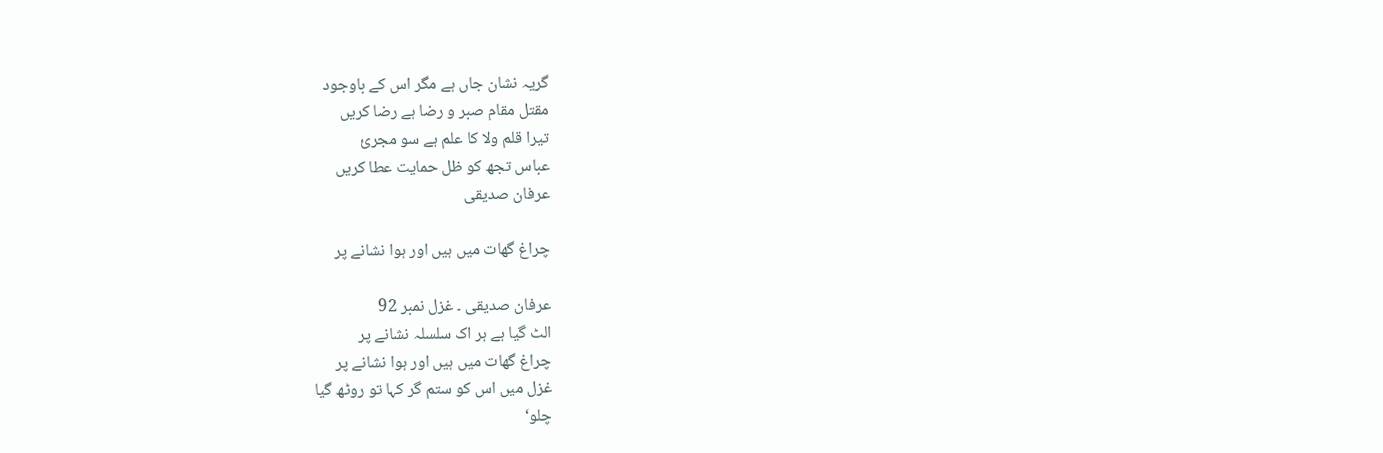گریہ نشان جاں ہے مگر اس کے باوجود
مقتل مقام صبر و رضا ہے رضا کریں
تیرا قلم ولا کا علم ہے سو مجرئ
عباس تجھ کو ظل حمایت عطا کریں
عرفان صدیقی

چراغ گھات میں ہیں اور ہوا نشانے پر

عرفان صدیقی ۔ غزل نمبر 92
الٹ گیا ہے ہر اک سلسلہ نشانے پر
چراغ گھات میں ہیں اور ہوا نشانے پر
غزل میں اس کو ستم گر کہا تو روٹھ گیا
چلو‘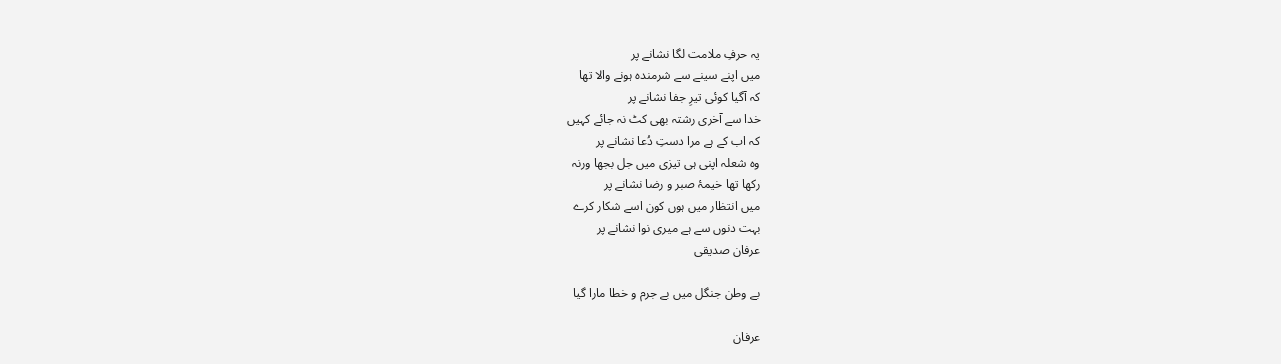یہ حرفِ ملامت لگا نشانے پر
میں اپنے سینے سے شرمندہ ہونے والا تھا
کہ آگیا کوئی تیرِ جفا نشانے پر
خدا سے آخری رشتہ بھی کٹ نہ جائے کہیں
کہ اب کے ہے مرا دستِ دُعا نشانے پر
وہ شعلہ اپنی ہی تیزی میں جل بجھا ورنہ
رکھا تھا خیمۂ صبر و رضا نشانے پر
میں انتظار میں ہوں کون اسے شکار کرے
بہت دنوں سے ہے میری نوا نشانے پر
عرفان صدیقی

بے وطن جنگل میں بے جرم و خطا مارا گیا

عرفان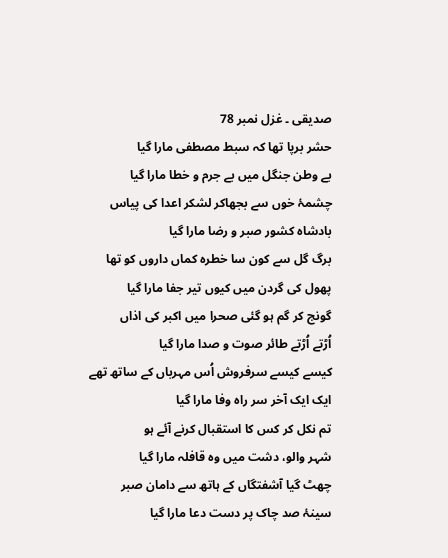صدیقی ۔ غزل نمبر 78
حشر برپا تھا کہ سبط مصطفی مارا گیا
بے وطن جنگل میں بے جرم و خطا مارا گیا
چشمۂ خوں سے بجھاکر لشکر اعدا کی پیاس
بادشاہ کشور صبر و رضا مارا گیا
برگ گل سے کون سا خطرہ کماں داروں کو تھا
پھول کی گردن میں کیوں تیر جفا مارا گیا
گونج کر گم ہو گئی صحرا میں اکبر کی اذاں
اُڑتے اُڑتے طائر صوت و صدا مارا گیا
کیسے کیسے سرفروش اُس مہرباں کے ساتھ تھے
ایک ایک آخر سر راہ وفا مارا گیا
تم نکل کر کس کا استقبال کرنے آئے ہو
شہر والو، دشت میں وہ قافلہ مارا گیا
چھٹ گیا آشفتگاں کے ہاتھ سے دامان صبر
سینۂ صد چاک پر دست دعا مارا گیا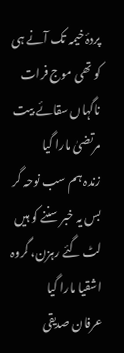پردۂ خیمہ تک آنے ہی کو تھی موج فرات
ناگہاں سقائے بیت مرتضیٰ مارا گیا
زندہ ہم سب نوحہ گر بس یہ خبر سننے کو ہیں
لٹ گئے رہزن، گروہ اشقیا مارا گیا
عرفان صدیقی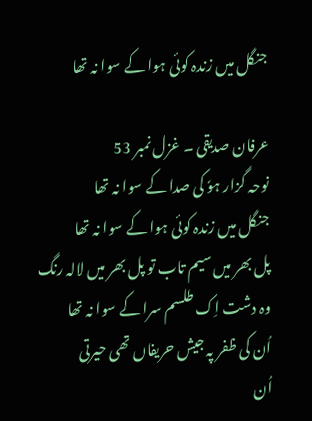جنگل میں زندہ کوئی ہوا کے سوا نہ تھا

عرفان صدیقی ۔ غزل نمبر 53
نوحہ گزار ہوٗ کی صدا کے سوا نہ تھا
جنگل میں زندہ کوئی ہوا کے سوا نہ تھا
پل بھر میں سیم تاب تو پل بھر میں لالہ رنگ
وہ دشت اِک طلسم سرا کے سوا نہ تھا
اُن کی ظفر پہ جیش حریفاں تھی حیرتی
اُن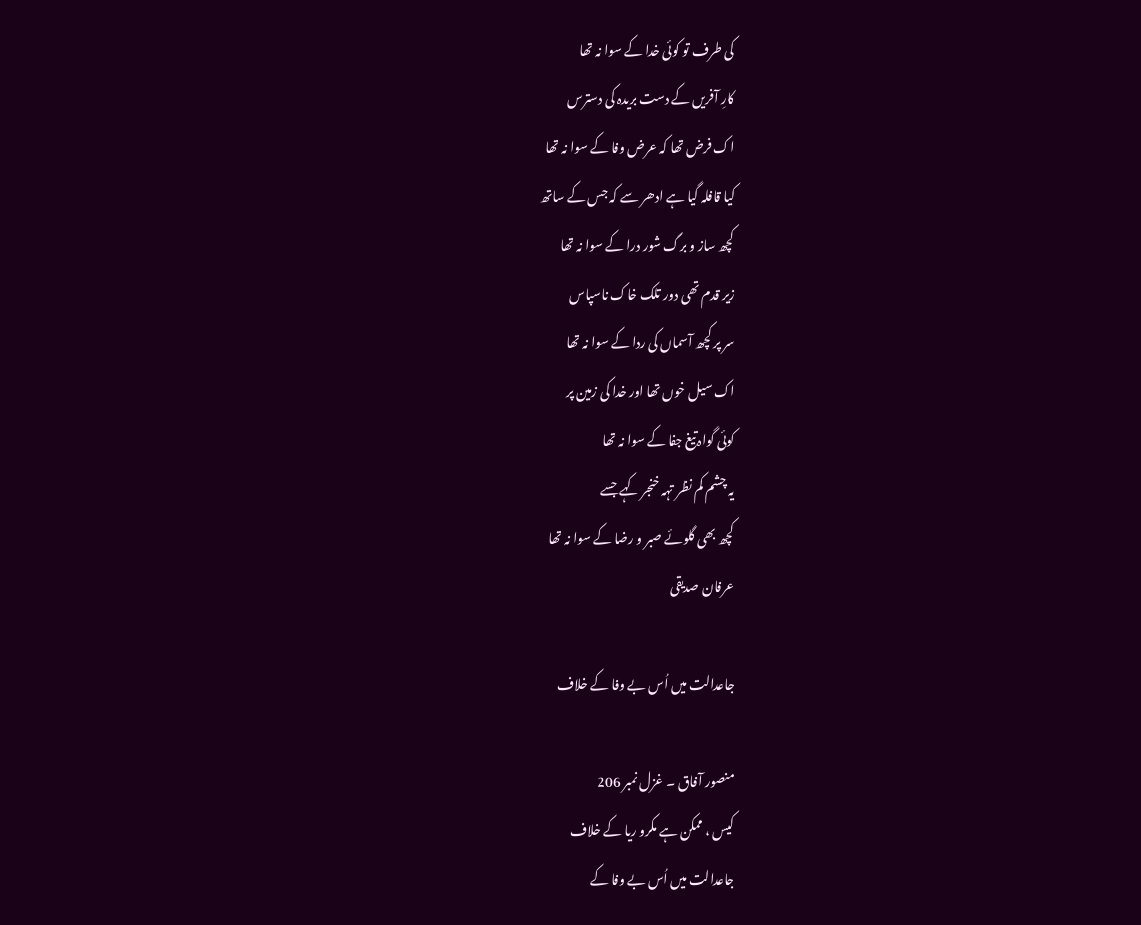کی طرف تو کوئی خدا کے سوا نہ تھا
کارِ آفریں کے دست بریدہ کی دسترس
اک فرض تھا کہ عرض وفا کے سوا نہ تھا
کیا قافلہ گیا ہے ادھر سے کہ جس کے ساتھ
کچھ ساز و برگ شور درا کے سوا نہ تھا
زیر قدم تھی دور تلک خاک ناسپاس
سر پر کچھ آسماں کی ردا کے سوا نہ تھا
اک سیل خوں تھا اور خدا کی زمین پر
کوئی گواہ تیغ جفا کے سوا نہ تھا
یہ چشم کم نظر تہہ خنجر کہے جسے
کچھ بھی گلوئے صبر و رضا کے سوا نہ تھا
عرفان صدیقی

جاعدالت میں اُس بے وفا کے خلاف

منصور آفاق ۔ غزل نمبر 206
کیس ، ممکن ہے مکرو ریا کے خلاف
جاعدالت میں اُس بے وفا کے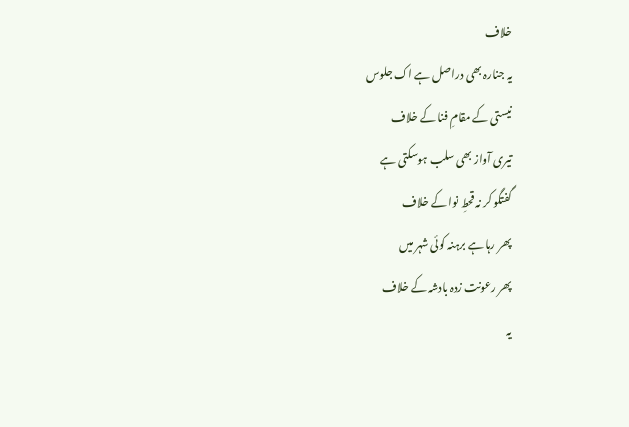خلاف
یہ جنارہ بھی دراصل ہے اک جلوس
نیستی کے مقامِ فنا کے خلاف
تیری آواز بھی سلب ہوسکتی ہے
گفتگو کر نہ قحطِ نوا کے خلاف
پھر رہا ہے برہنہ کوئی شہر میں
پھر رعونت زدہ بادشہ کے خلاف
یہ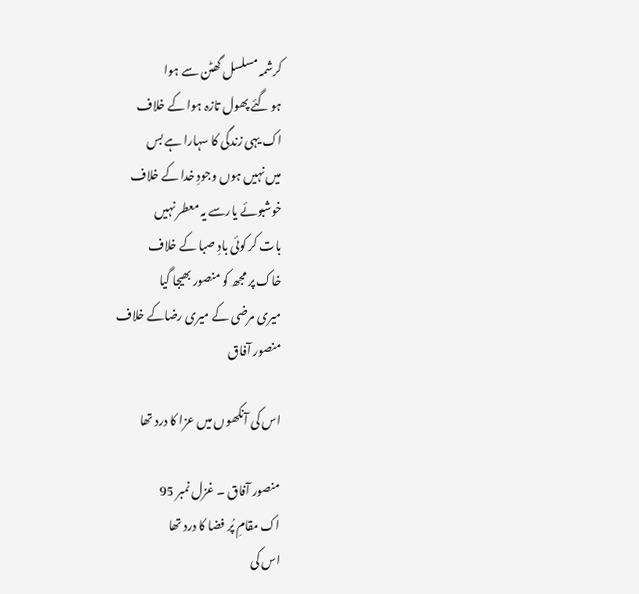کرشمہ مسلسل گھٹن سے ہوا
ہو گئے پھول تازہ ہوا کے خلاف
اک یہی زندگی کا سہارا ہے بس
میں نہیں ہوں وجودِ خدا کے خلاف
خوشبوئے یارسے یہ معطر نہیں
بات کر کوئی بادِ صبا کے خلاف
خاک پر مجھ کو منصور بھیجا گیا
میری مرضی کے میری رضاکے خلاف
منصور آفاق

اس کی آنکھوں میں عزا کا درد تھا

منصور آفاق ۔ غزل نمبر 95
اک مقامِ پُر فضا کا درد تھا
اس کی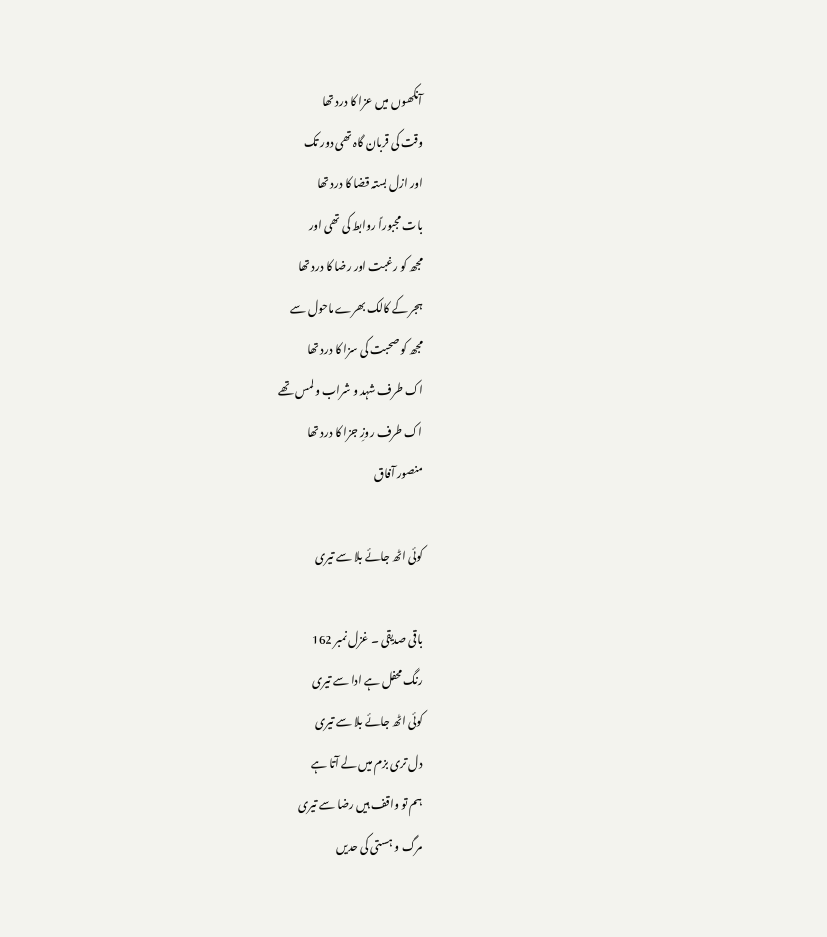آنکھوں میں عزا کا درد تھا
وقت کی قربان گاہ تھی دور تک
اور ازل بستہ قضا کا درد تھا
بات مجبوراً روابط کی تھی اور
مجھ کو رغبت اور رضا کا درد تھا
ہجر کے کالک بھرے ماحول سے
مجھ کو صحبت کی سزا کا درد تھا
اک طرف شہد و شراب و لمس تھے
اک طرف روزِ جزا کا درد تھا
منصور آفاق

کوئی اٹھ جائے بلا سے تیری

باقی صدیقی ۔ غزل نمبر 162
رنگ محفل ہے ادا سے تیری
کوئی اٹھ جائے بلا سے تیری
دل تری بزم میں لے آتا ہے
ہم تو واقف ہیں رضا سے تیری
مرگ و ہستی کی حدیں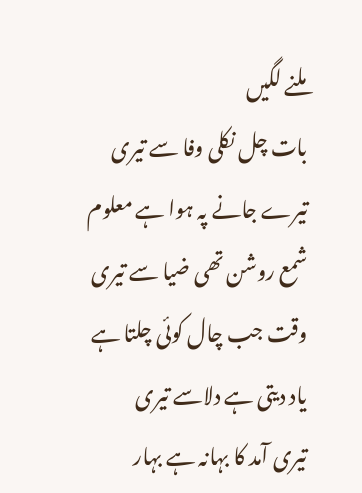ملنے لگیں
بات چل نکلی وفا سے تیری
تیرے جانے پہ ہوا ہے معلوم
شمع روشن تھی ضیا سے تیری
وقت جب چال کوئی چلتا ہے
یاد دیتی ہے دلاسے تیری
تیری آمد کا بہانہ ہے بہار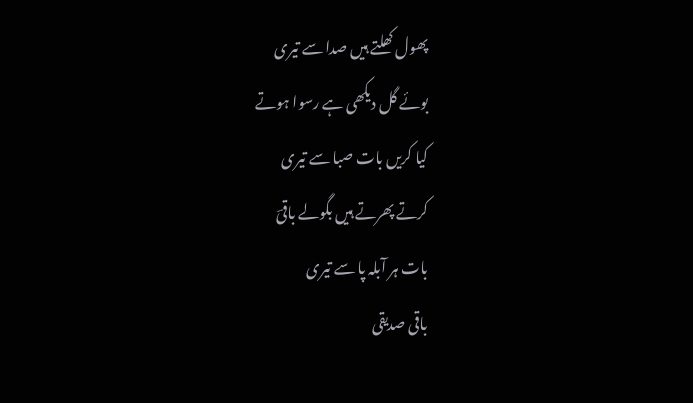پھول کھلتے ہیں صدا سے تیری
بوئے گل دیکھی ہے رسوا ہوتے
کیا کریں بات صبا سے تیری
کرتے پھرتے ہیں بگولے باقیؔ
بات ہر آبلہ پا سے تیری
باقی صدیقی